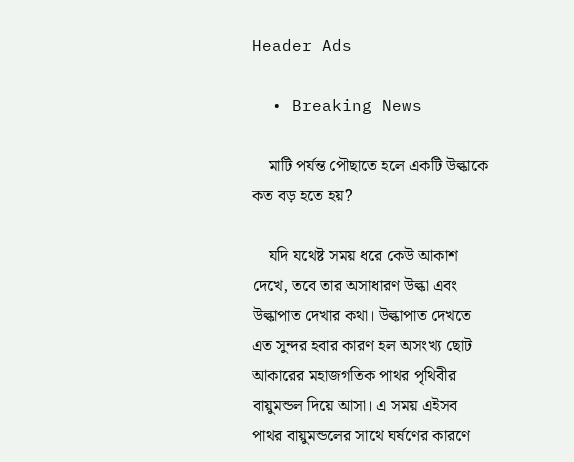Header Ads

  • Breaking News

    মাটি পর্যন্ত পৌছাতে হলে একটি উল্কাকে কত বড় হতে হয়?

    যদি যথেষ্ট সময় ধরে কেউ আকাশ দেখে, তবে তার অসাধারণ উল্কা এবং উল্কাপাত দেখার কথা। উল্কাপাত দেখতে এত সুন্দর হবার কারণ হল অসংখ্য ছোট আকারের মহাজগতিক পাথর পৃথিবীর বায়ুমন্ডল দিয়ে আসা। এ সময় এইসব পাথর বায়ুমন্ডলের সাথে ঘর্ষণের কারণে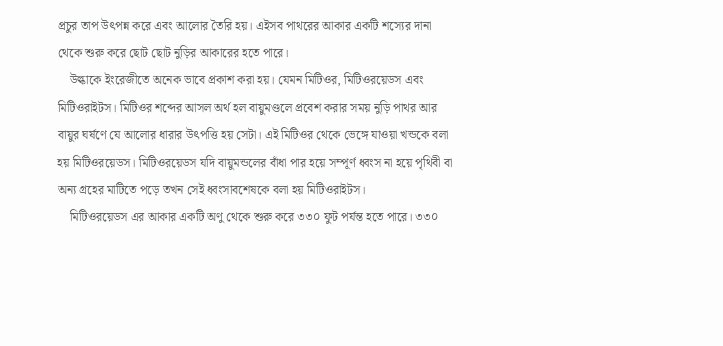প্রচুর তাপ উৎপন্ন করে এবং আলোর তৈরি হয়। এইসব পাথরের আকার একটি শস্যের দানা থেকে শুরু করে ছোট ছোট নুড়ির আকারের হতে পারে।
    উল্কাকে ইংরেজীতে অনেক ভাবে প্রকাশ করা হয়। যেমন মিটিওর, মিটিওরয়েডস এবং মিটিওরাইটস। মিটিওর শব্দের আসল অর্থ হল বায়ুমণ্ডলে প্রবেশ করার সময় নুড়ি পাথর আর বায়ুর ঘর্ষণে যে আলোর ধারার উৎপত্তি হয় সেটা। এই মিটিওর থেকে ভেঙ্গে যাওয়া খন্ডকে বলা হয় মিটিওরয়েডস। মিটিওরয়েডস যদি বায়ুমন্ডলের বাঁধা পার হয়ে সম্পূর্ণ ধ্বংস না হয়ে পৃথিবী বা অন্য গ্রহের মাটিতে পড়ে তখন সেই ধ্বংসাবশেষকে বলা হয় মিটিওরাইটস।
    মিটিওরয়েডস এর আকার একটি অণু থেকে শুরু করে ৩৩০ ফুট পর্যন্ত হতে পারে। ৩৩০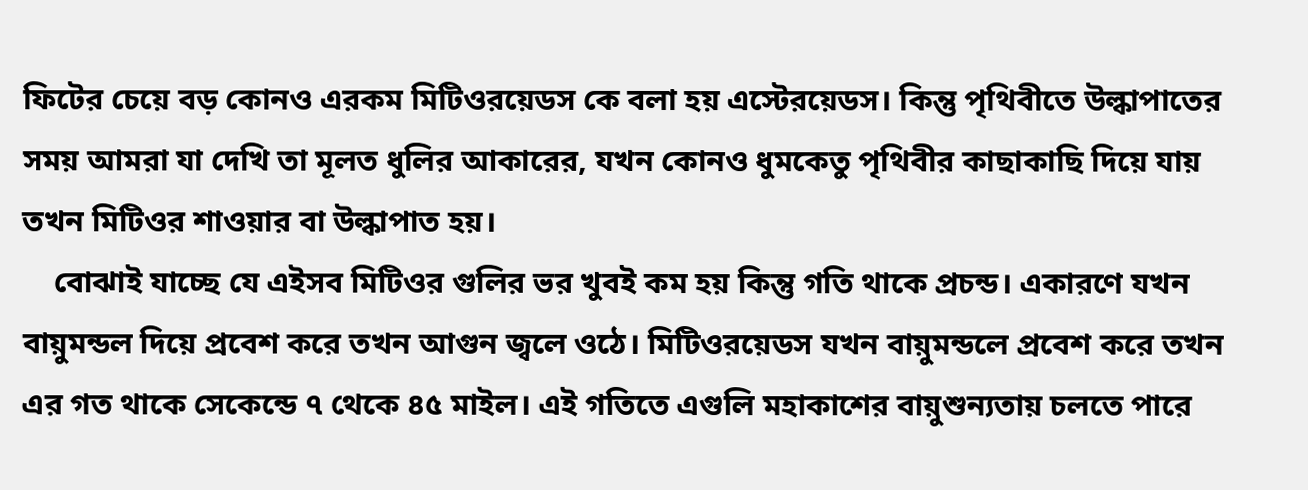ফিটের চেয়ে বড় কোনও এরকম মিটিওরয়েডস কে বলা হয় এস্টেরয়েডস। কিন্তু পৃথিবীতে উল্কাপাতের সময় আমরা যা দেখি তা মূলত ধুলির আকারের, যখন কোনও ধুমকেতু পৃথিবীর কাছাকাছি দিয়ে যায় তখন মিটিওর শাওয়ার বা উল্কাপাত হয়।
    বোঝাই যাচ্ছে যে এইসব মিটিওর গুলির ভর খুবই কম হয় কিন্তু গতি থাকে প্রচন্ড। একারণে যখন বায়ুমন্ডল দিয়ে প্রবেশ করে তখন আগুন জ্বলে ওঠে। মিটিওরয়েডস যখন বায়ুমন্ডলে প্রবেশ করে তখন এর গত থাকে সেকেন্ডে ৭ থেকে ৪৫ মাইল। এই গতিতে এগুলি মহাকাশের বায়ুশুন্যতায় চলতে পারে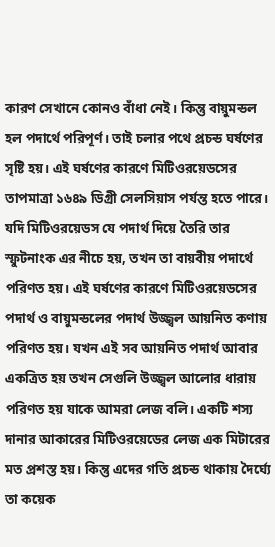কারণ সেখানে কোনও বাঁধা নেই। কিন্তু বায়ুমন্ডল হল পদার্থে পরিপূর্ণ। তাই চলার পথে প্রচন্ড ঘর্ষণের সৃষ্টি হয়। এই ঘর্ষণের কারণে মিটিওরয়েডসের তাপমাত্রা ১৬৪৯ ডিগ্রী সেলসিয়াস পর্যন্ত হতে পারে। যদি মিটিওরয়েডস যে পদার্থ দিয়ে তৈরি তার স্ফুটনাংক এর নীচে হয়, তখন তা বায়বীয় পদার্থে পরিণত হয়। এই ঘর্ষণের কারণে মিটিওরয়েডসের পদার্থ ও বায়ুমন্ডলের পদার্থ উজ্জ্বল আয়নিত কণায় পরিণত হয়। যখন এই সব আয়নিত পদার্থ আবার একত্রিত হয় তখন সেগুলি উজ্জ্বল আলোর ধারায় পরিণত হয় যাকে আমরা লেজ বলি। একটি শস্য দানার আকারের মিটিওরয়েডের লেজ এক মিটারের মত প্রশস্ত হয়। কিন্তু এদের গতি প্রচন্ড থাকায় দৈর্ঘ্যে তা কয়েক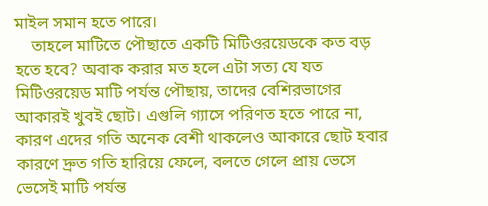মাইল সমান হতে পারে।
    তাহলে মাটিতে পৌছাতে একটি মিটিওরয়েডকে কত বড় হতে হবে? অবাক করার মত হলে এটা সত্য যে যত মিটিওরয়েড মাটি পর্যন্ত পৌছায়, তাদের বেশিরভাগের আকারই খুবই ছোট। এগুলি গ্যাসে পরিণত হতে পারে না, কারণ এদের গতি অনেক বেশী থাকলেও আকারে ছোট হবার কারণে দ্রুত গতি হারিয়ে ফেলে, বলতে গেলে প্রায় ভেসে ভেসেই মাটি পর্যন্ত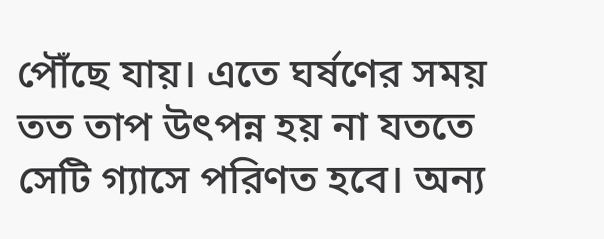পৌঁছে যায়। এতে ঘর্ষণের সময় তত তাপ উৎপন্ন হয় না যততে সেটি গ্যাসে পরিণত হবে। অন্য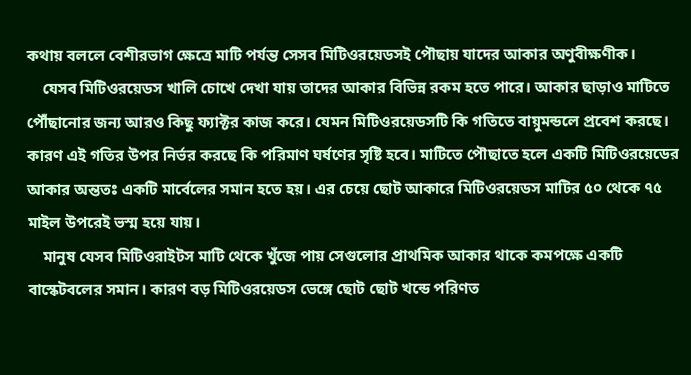কথায় বললে বেশীরভাগ ক্ষেত্রে মাটি পর্যন্ত সেসব মিটিওরয়েডসই পৌছায় যাদের আকার অণুবীক্ষণীক।
    যেসব মিটিওরয়েডস খালি চোখে দেখা যায় তাদের আকার বিভিন্ন রকম হতে পারে। আকার ছাড়াও মাটিতে পৌঁছানোর জন্য আরও কিছু ফ্যাক্টর কাজ করে। যেমন মিটিওরয়েডসটি কি গতিতে বায়ুমন্ডলে প্রবেশ করছে। কারণ এই গতির উপর নির্ভর করছে কি পরিমাণ ঘর্ষণের সৃষ্টি হবে। মাটিতে পৌছাতে হলে একটি মিটিওরয়েডের আকার অন্ততঃ একটি মার্বেলের সমান হতে হয়। এর চেয়ে ছোট আকারে মিটিওরয়েডস মাটির ৫০ থেকে ৭৫ মাইল উপরেই ভস্ম হয়ে যায়।
    মানুষ যেসব মিটিওরাইটস মাটি থেকে খুঁজে পায় সেগুলোর প্রাথমিক আকার থাকে কমপক্ষে একটি বাস্কেটবলের সমান। কারণ বড় মিটিওরয়েডস ভেঙ্গে ছোট ছোট খন্ডে পরিণত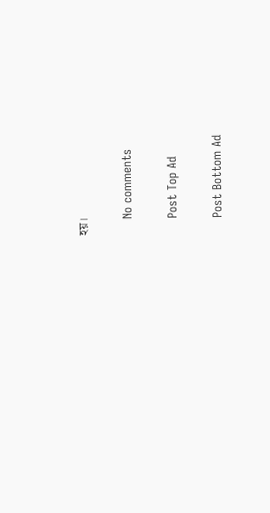হয়।

    No comments

    Post Top Ad

    Post Bottom Ad